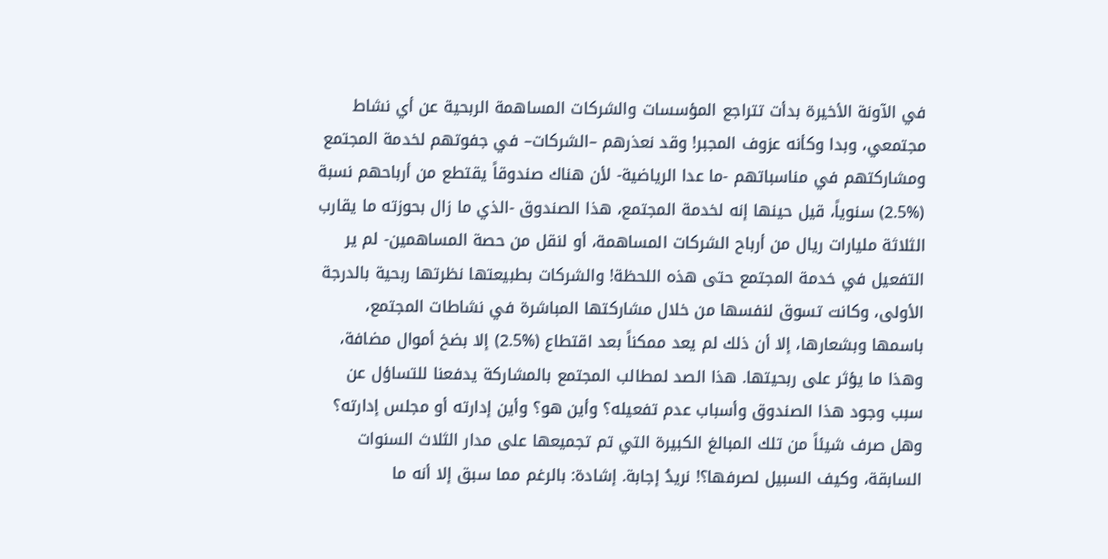في الآونة الأخيرة بدأت تتراجع المؤسسات والشركات المساهمة الربحية عن أي نشاط مجتمعي، وبدا وكأنه عزوف المجبر! وقد نعذرهم –الشركات– في جفوتهم لخدمة المجتمع ومشاركتهم في مناسباتهم -ما عدا الرياضية- لأن هناك صندوقاً يقتطع من أرباحهم نسبة (%2.5) سنوياً، قيل حينها إنه لخدمة المجتمع، هذا الصندوق -الذي ما زال بحوزته ما يقارب الثلاثة مليارات ريال من أرباح الشركات المساهمة، أو لنقل من حصة المساهمين- لم ير التفعيل في خدمة المجتمع حتى هذه اللحظة! والشركات بطبيعتها نظرتها ربحية بالدرجة الأولى، وكانت تسوق لنفسها من خلال مشاركتها المباشرة في نشاطات المجتمع، باسمها وبشعارها، إلا أن ذلك لم يعد ممكناً بعد اقتطاع (%2.5) إلا بضخ أموال مضافة، وهذا ما يؤثر على ربحيتها. هذا الصد لمطالب المجتمع بالمشاركة يدفعنا للتساؤل عن سبب وجود هذا الصندوق وأسباب عدم تفعيله؟ وأين هو؟ وأين إدارته أو مجلس إدارته؟ وهل صرف شيئاً من تلك المبالغ الكبيرة التي تم تجميعها على مدار الثلاث السنوات السابقة، وكيف السبيل لصرفها؟! نريدُ إجابة. إشادة: بالرغم مما سبق إلا أنه ما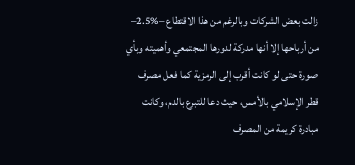زالت بعض الشركات وبالرغم من هذا الاقتطاع –%2.5– من أرباحها إلا أنها مدركة لدورها المجتمعي وأهميته وبأي صورة حتى لو كانت أقرب إلى الرمزية كما فعل مصرف قطر الإسلامي بالأمس، حيث دعا للتبرع بالدم، وكانت مبادرة كريمة من المصرف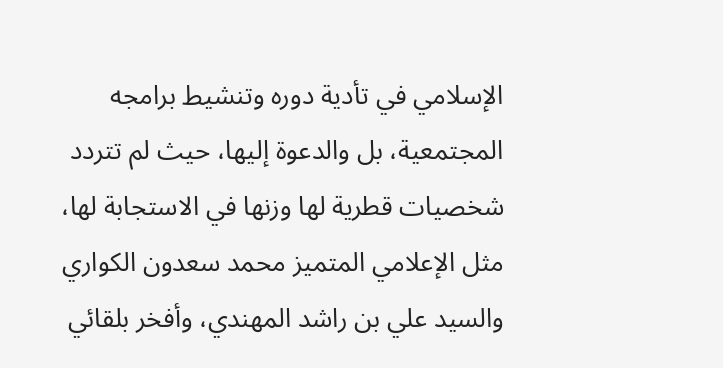الإسلامي في تأدية دوره وتنشيط برامجه المجتمعية، بل والدعوة إليها، حيث لم تتردد شخصيات قطرية لها وزنها في الاستجابة لها، مثل الإعلامي المتميز محمد سعدون الكواري والسيد علي بن راشد المهندي، وأفخر بلقائي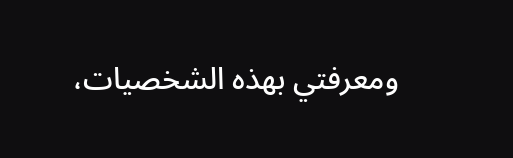ومعرفتي بهذه الشخصيات،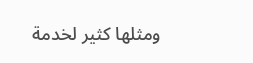ومثلها كثير لخدمة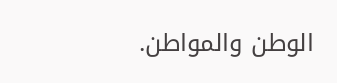الوطن والمواطن.